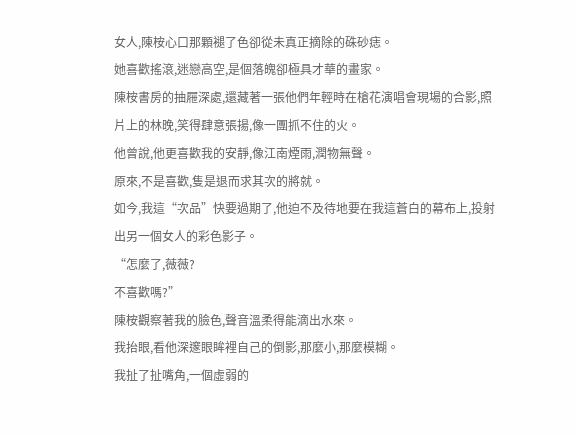女人,陳桉心口那顆褪了色卻從未真正摘除的硃砂痣。
她喜歡搖滾,迷戀高空,是個落魄卻極具才華的畫家。
陳桉書房的抽屜深處,還藏著一張他們年輕時在槍花演唱會現場的合影,照片上的林晚,笑得肆意張揚,像一團抓不住的火。
他曾說,他更喜歡我的安靜,像江南煙雨,潤物無聲。
原來,不是喜歡,隻是退而求其次的將就。
如今,我這“次品”快要過期了,他迫不及待地要在我這蒼白的幕布上,投射出另一個女人的彩色影子。
“怎麼了,薇薇?
不喜歡嗎?”
陳桉觀察著我的臉色,聲音溫柔得能滴出水來。
我抬眼,看他深邃眼眸裡自己的倒影,那麼小,那麼模糊。
我扯了扯嘴角,一個虛弱的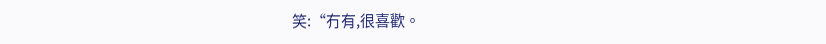笑:“冇有,很喜歡。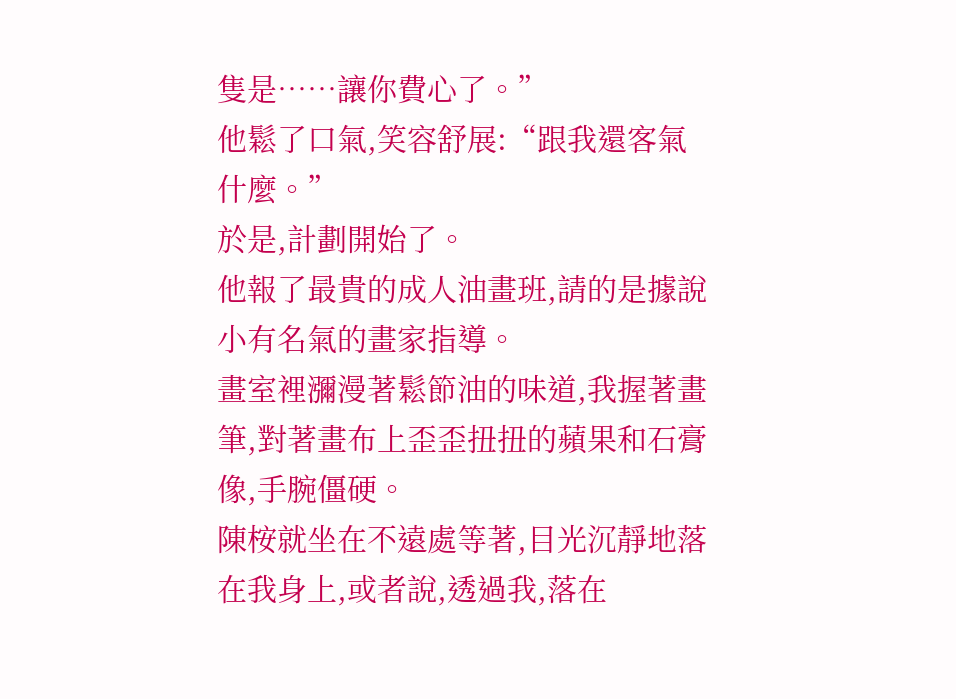隻是……讓你費心了。”
他鬆了口氣,笑容舒展:“跟我還客氣什麼。”
於是,計劃開始了。
他報了最貴的成人油畫班,請的是據說小有名氣的畫家指導。
畫室裡瀰漫著鬆節油的味道,我握著畫筆,對著畫布上歪歪扭扭的蘋果和石膏像,手腕僵硬。
陳桉就坐在不遠處等著,目光沉靜地落在我身上,或者說,透過我,落在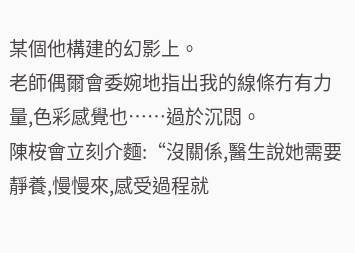某個他構建的幻影上。
老師偶爾會委婉地指出我的線條冇有力量,色彩感覺也……過於沉悶。
陳桉會立刻介麵:“沒關係,醫生說她需要靜養,慢慢來,感受過程就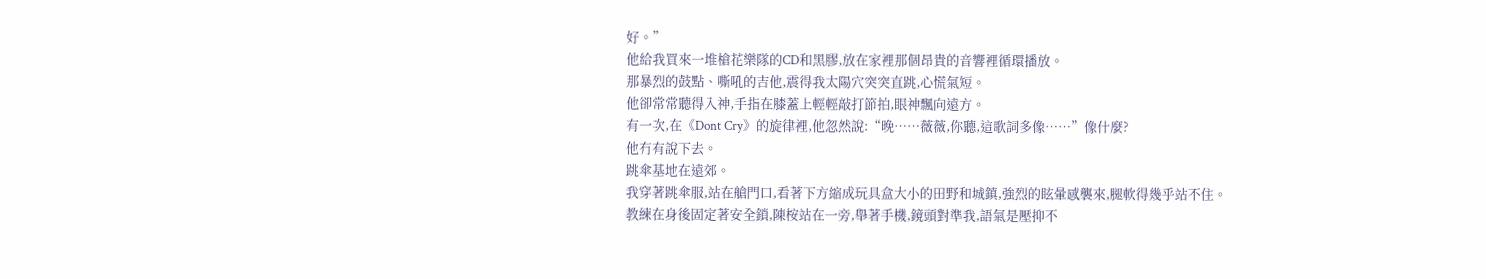好。”
他給我買來一堆槍花樂隊的CD和黑膠,放在家裡那個昂貴的音響裡循環播放。
那暴烈的鼓點、嘶吼的吉他,震得我太陽穴突突直跳,心慌氣短。
他卻常常聽得入神,手指在膝蓋上輕輕敲打節拍,眼神飄向遠方。
有一次,在《Dont Cry》的旋律裡,他忽然說:“晚……薇薇,你聽,這歌詞多像……”像什麼?
他冇有說下去。
跳傘基地在遠郊。
我穿著跳傘服,站在艙門口,看著下方縮成玩具盒大小的田野和城鎮,強烈的眩暈感襲來,腿軟得幾乎站不住。
教練在身後固定著安全鎖,陳桉站在一旁,舉著手機,鏡頭對準我,語氣是壓抑不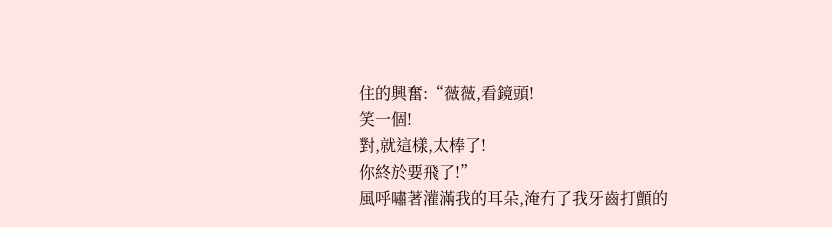住的興奮:“薇薇,看鏡頭!
笑一個!
對,就這樣,太棒了!
你終於要飛了!”
風呼嘯著灌滿我的耳朵,淹冇了我牙齒打顫的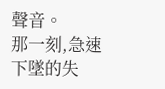聲音。
那一刻,急速下墜的失